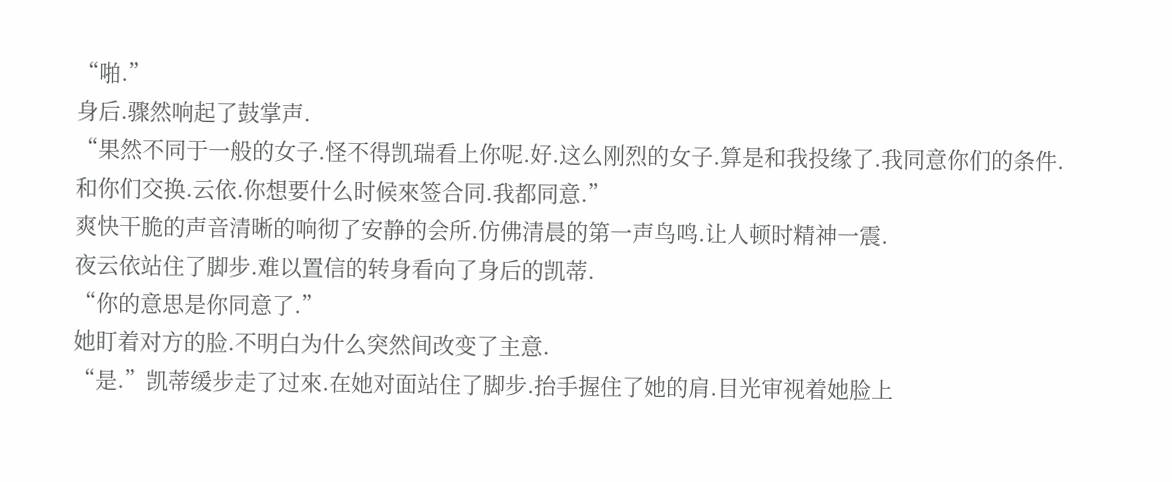“啪.”
身后.骤然响起了鼓掌声.
“果然不同于一般的女子.怪不得凯瑞看上你呢.好.这么刚烈的女子.算是和我投缘了.我同意你们的条件.和你们交换.云依.你想要什么时候來签合同.我都同意.”
爽快干脆的声音清晰的响彻了安静的会所.仿佛清晨的第一声鸟鸣.让人顿时精神一震.
夜云依站住了脚步.难以置信的转身看向了身后的凯蒂.
“你的意思是你同意了.”
她盯着对方的脸.不明白为什么突然间改变了主意.
“是.”凯蒂缓步走了过來.在她对面站住了脚步.抬手握住了她的肩.目光审视着她脸上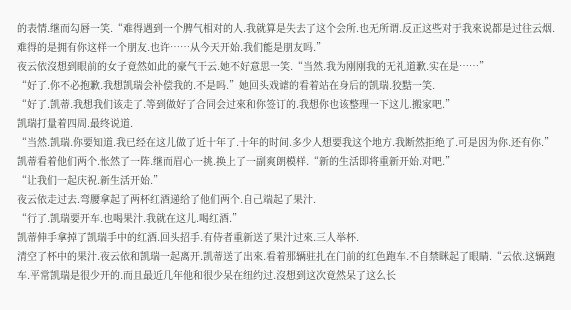的表情.继而勾唇一笑.“难得遇到一个脾气相对的人.我就算是失去了这个会所.也无所谓.反正这些对于我來说都是过往云烟.难得的是拥有你这样一个朋友.也许……从今天开始.我们能是朋友吗.”
夜云依沒想到眼前的女子竟然如此的豪气干云.她不好意思一笑.“当然.我为刚刚我的无礼道歉.实在是……”
“好了.你不必抱歉.我想凯瑞会补偿我的.不是吗.”她回头戏谑的看着站在身后的凯瑞.狡黠一笑.
“好了.凯蒂.我想我们该走了.等到做好了合同会过來和你签订的.我想你也该整理一下这儿.搬家吧.”
凯瑞打量着四周.最终说道.
“当然.凯瑞.你要知道.我已经在这儿做了近十年了.十年的时间.多少人想要我这个地方.我断然拒绝了.可是因为你.还有你.”
凯蒂看着他们两个.怅然了一阵.继而眉心一挑.换上了一副爽朗模样.“新的生活即将重新开始.对吧.”
“让我们一起庆祝.新生活开始.”
夜云依走过去.弯腰拿起了两杯红酒递给了他们两个.自己端起了果汁.
“行了.凯瑞要开车.也喝果汁.我就在这儿.喝红酒.”
凯蒂伸手拿掉了凯瑞手中的红酒.回头招手.有侍者重新送了果汁过來.三人举杯.
清空了杯中的果汁.夜云依和凯瑞一起离开.凯蒂送了出來.看着那辆驻扎在门前的红色跑车.不自禁眯起了眼睛.“云依.这辆跑车.平常凯瑞是很少开的.而且最近几年他和很少呆在纽约过.沒想到这次竟然呆了这么长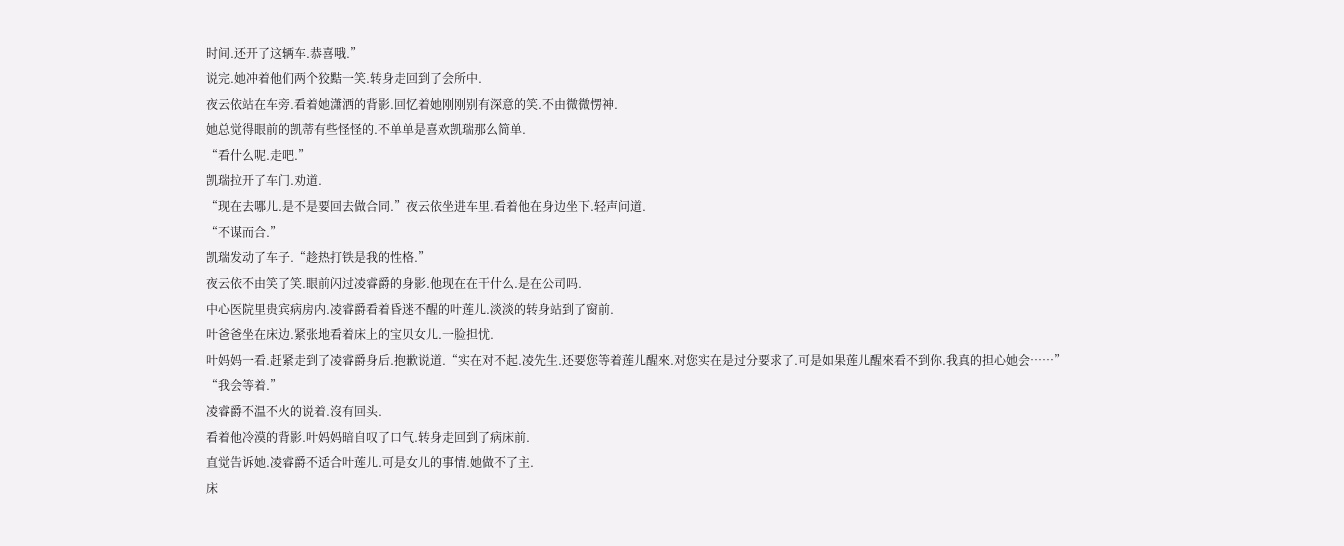时间.还开了这辆车.恭喜哦.”
说完.她冲着他们两个狡黠一笑.转身走回到了会所中.
夜云依站在车旁.看着她潇洒的背影.回忆着她刚刚别有深意的笑.不由微微愣神.
她总觉得眼前的凯蒂有些怪怪的.不单单是喜欢凯瑞那么简单.
“看什么呢.走吧.”
凯瑞拉开了车门.劝道.
“现在去哪儿.是不是要回去做合同.”夜云依坐进车里.看着他在身边坐下.轻声问道.
“不谋而合.”
凯瑞发动了车子.“趁热打铁是我的性格.”
夜云依不由笑了笑.眼前闪过凌睿爵的身影.他现在在干什么.是在公司吗.
中心医院里贵宾病房内.凌睿爵看着昏迷不醒的叶莲儿.淡淡的转身站到了窗前.
叶爸爸坐在床边.紧张地看着床上的宝贝女儿.一脸担忧.
叶妈妈一看.赶紧走到了凌睿爵身后.抱歉说道.“实在对不起.凌先生.还要您等着莲儿醒來.对您实在是过分要求了.可是如果莲儿醒來看不到你.我真的担心她会……”
“我会等着.”
凌睿爵不温不火的说着.沒有回头.
看着他冷漠的背影.叶妈妈暗自叹了口气.转身走回到了病床前.
直觉告诉她.凌睿爵不适合叶莲儿.可是女儿的事情.她做不了主.
床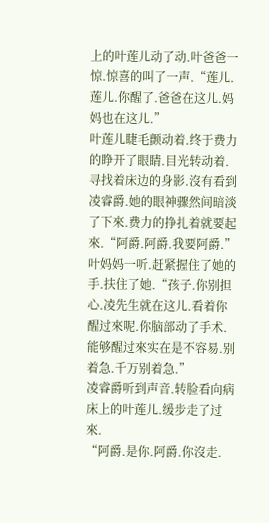上的叶莲儿动了动.叶爸爸一惊.惊喜的叫了一声.“莲儿.莲儿.你醒了.爸爸在这儿.妈妈也在这儿.”
叶莲儿睫毛颤动着.终于费力的睁开了眼睛.目光转动着.寻找着床边的身影.沒有看到凌睿爵.她的眼神骤然间暗淡了下來.费力的挣扎着就要起來.“阿爵.阿爵.我要阿爵.”
叶妈妈一听.赶紧握住了她的手.扶住了她.“孩子.你别担心.凌先生就在这儿.看着你醒过來呢.你脑部动了手术.能够醒过來实在是不容易.别着急.千万别着急.”
凌睿爵听到声音.转脸看向病床上的叶莲儿.缓步走了过來.
“阿爵.是你.阿爵.你沒走.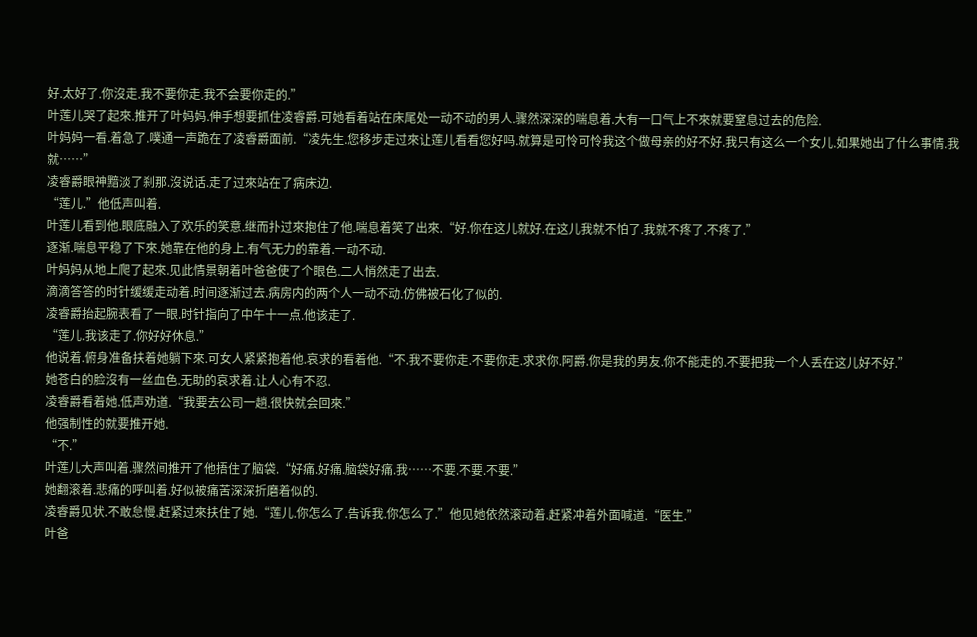好.太好了.你沒走.我不要你走.我不会要你走的.”
叶莲儿哭了起來.推开了叶妈妈.伸手想要抓住凌睿爵.可她看着站在床尾处一动不动的男人.骤然深深的喘息着.大有一口气上不來就要窒息过去的危险.
叶妈妈一看.着急了.噗通一声跪在了凌睿爵面前.“凌先生.您移步走过來让莲儿看看您好吗.就算是可怜可怜我这个做母亲的好不好.我只有这么一个女儿.如果她出了什么事情.我就……”
凌睿爵眼神黯淡了刹那.沒说话.走了过來站在了病床边.
“莲儿.”他低声叫着.
叶莲儿看到他.眼底融入了欢乐的笑意.继而扑过來抱住了他.喘息着笑了出來.“好.你在这儿就好.在这儿我就不怕了.我就不疼了.不疼了.”
逐渐.喘息平稳了下來.她靠在他的身上.有气无力的靠着.一动不动.
叶妈妈从地上爬了起來.见此情景朝着叶爸爸使了个眼色.二人悄然走了出去.
滴滴答答的时针缓缓走动着.时间逐渐过去.病房内的两个人一动不动.仿佛被石化了似的.
凌睿爵抬起腕表看了一眼.时针指向了中午十一点.他该走了.
“莲儿.我该走了.你好好休息.”
他说着.俯身准备扶着她躺下來.可女人紧紧抱着他.哀求的看着他.“不.我不要你走.不要你走.求求你.阿爵.你是我的男友.你不能走的.不要把我一个人丢在这儿好不好.”
她苍白的脸沒有一丝血色.无助的哀求着.让人心有不忍.
凌睿爵看着她.低声劝道.“我要去公司一趟.很快就会回來.”
他强制性的就要推开她.
“不.”
叶莲儿大声叫着.骤然间推开了他捂住了脑袋.“好痛.好痛.脑袋好痛.我……不要.不要.不要.”
她翻滚着.悲痛的呼叫着.好似被痛苦深深折磨着似的.
凌睿爵见状.不敢怠慢.赶紧过來扶住了她.“莲儿.你怎么了.告诉我.你怎么了.”他见她依然滚动着.赶紧冲着外面喊道.“医生.”
叶爸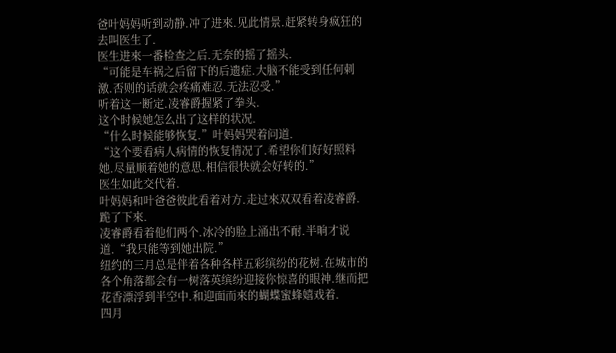爸叶妈妈听到动静.冲了进來.见此情景.赶紧转身疯狂的去叫医生了.
医生进來一番检查之后.无奈的摇了摇头.
“可能是车祸之后留下的后遗症.大脑不能受到任何刺激.否则的话就会疼痛难忍.无法忍受.”
听着这一断定.凌睿爵握紧了拳头.
这个时候她怎么出了这样的状况.
“什么时候能够恢复.”叶妈妈哭着问道.
“这个要看病人病情的恢复情况了.希望你们好好照料她.尽量顺着她的意思.相信很快就会好转的.”
医生如此交代着.
叶妈妈和叶爸爸彼此看着对方.走过來双双看着凌睿爵.跪了下來.
凌睿爵看着他们两个.冰冷的脸上涌出不耐.半晌才说道.“我只能等到她出院.”
纽约的三月总是伴着各种各样五彩缤纷的花树.在城市的各个角落都会有一树落英缤纷迎接你惊喜的眼神.继而把花香漂浮到半空中.和迎面而來的蝴蝶蜜蜂嬉戏着.
四月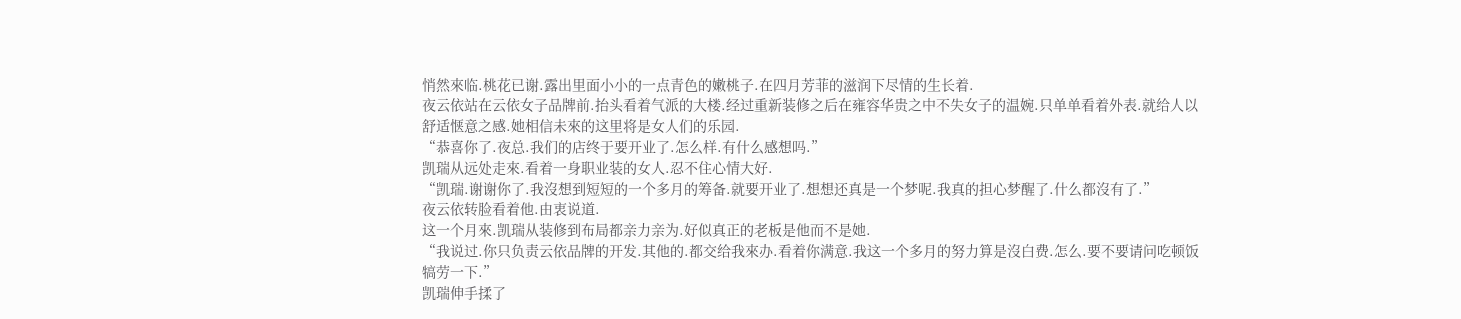悄然來临.桃花已谢.露出里面小小的一点青色的嫩桃子.在四月芳菲的滋润下尽情的生长着.
夜云依站在云依女子品牌前.抬头看着气派的大楼.经过重新装修之后在雍容华贵之中不失女子的温婉.只单单看着外表.就给人以舒适惬意之感.她相信未來的这里将是女人们的乐园.
“恭喜你了.夜总.我们的店终于要开业了.怎么样.有什么感想吗.”
凯瑞从远处走來.看着一身职业装的女人.忍不住心情大好.
“凯瑞.谢谢你了.我沒想到短短的一个多月的筹备.就要开业了.想想还真是一个梦呢.我真的担心梦醒了.什么都沒有了.”
夜云依转脸看着他.由衷说道.
这一个月來.凯瑞从装修到布局都亲力亲为.好似真正的老板是他而不是她.
“我说过.你只负责云依品牌的开发.其他的.都交给我來办.看着你满意.我这一个多月的努力算是沒白费.怎么.要不要请问吃顿饭犒劳一下.”
凯瑞伸手揉了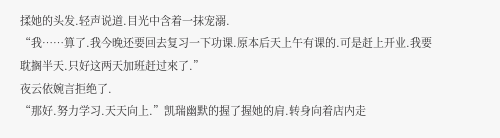揉她的头发.轻声说道.目光中含着一抹宠溺.
“我……算了.我今晚还要回去复习一下功课.原本后天上午有课的.可是赶上开业.我要耽搁半天.只好这两天加班赶过來了.”
夜云依婉言拒绝了.
“那好.努力学习.天天向上.”凯瑞幽默的握了握她的肩.转身向着店内走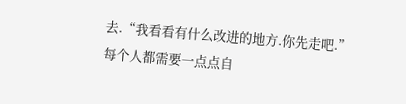去.“我看看有什么改进的地方.你先走吧.”
每个人都需要一点点自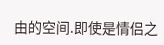由的空间.即使是情侣之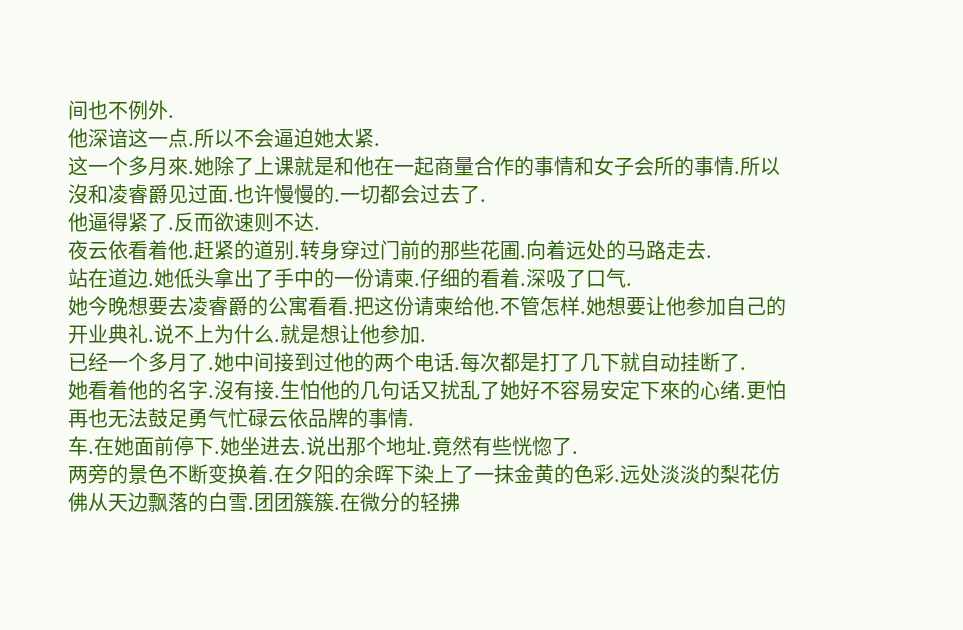间也不例外.
他深谙这一点.所以不会逼迫她太紧.
这一个多月來.她除了上课就是和他在一起商量合作的事情和女子会所的事情.所以沒和凌睿爵见过面.也许慢慢的.一切都会过去了.
他逼得紧了.反而欲速则不达.
夜云依看着他.赶紧的道别.转身穿过门前的那些花圃.向着远处的马路走去.
站在道边.她低头拿出了手中的一份请柬.仔细的看着.深吸了口气.
她今晚想要去凌睿爵的公寓看看.把这份请柬给他.不管怎样.她想要让他参加自己的开业典礼.说不上为什么.就是想让他参加.
已经一个多月了.她中间接到过他的两个电话.每次都是打了几下就自动挂断了.
她看着他的名字.沒有接.生怕他的几句话又扰乱了她好不容易安定下來的心绪.更怕再也无法鼓足勇气忙碌云依品牌的事情.
车.在她面前停下.她坐进去.说出那个地址.竟然有些恍惚了.
两旁的景色不断变换着.在夕阳的余晖下染上了一抹金黄的色彩.远处淡淡的梨花仿佛从天边飘落的白雪.团团簇簇.在微分的轻拂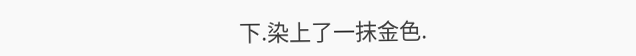下.染上了一抹金色.